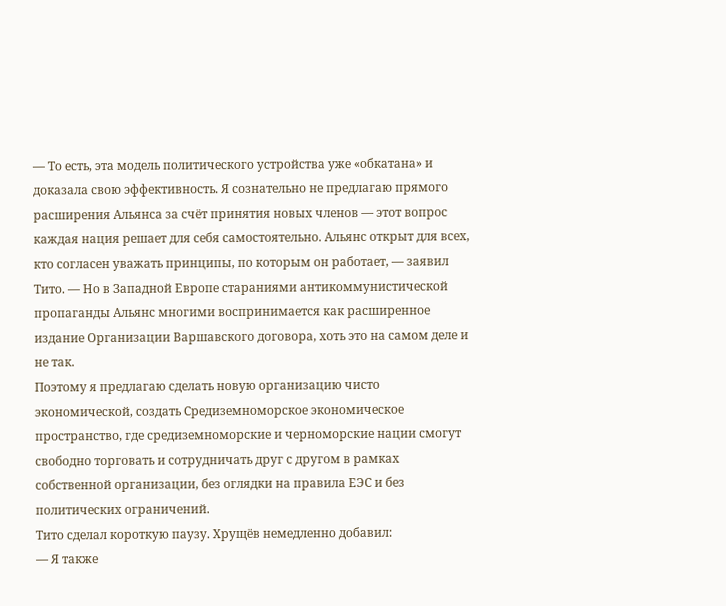— То есть, эта модель политического устройства уже «обкатана» и доказала свою эффективность. Я сознательно не предлагаю прямого расширения Альянса за счёт принятия новых членов — этот вопрос каждая нация решает для себя самостоятельно. Альянс открыт для всех, кто согласен уважать принципы, по которым он работает, — заявил Тито. — Но в Западной Европе стараниями антикоммунистической пропаганды Альянс многими воспринимается как расширенное издание Организации Варшавского договора, хоть это на самом деле и не так.
Поэтому я предлагаю сделать новую организацию чисто экономической, создать Средиземноморское экономическое пространство, где средиземноморские и черноморские нации смогут свободно торговать и сотрудничать друг с другом в рамках собственной организации, без оглядки на правила ЕЭС и без политических ограничений.
Тито сделал короткую паузу. Хрущёв немедленно добавил:
— Я также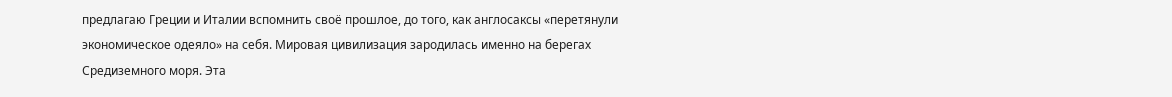предлагаю Греции и Италии вспомнить своё прошлое, до того, как англосаксы «перетянули экономическое одеяло» на себя. Мировая цивилизация зародилась именно на берегах Средиземного моря. Эта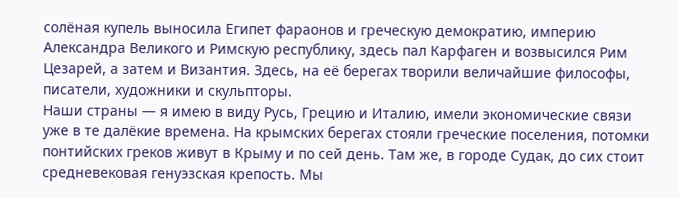солёная купель выносила Египет фараонов и греческую демократию, империю Александра Великого и Римскую республику, здесь пал Карфаген и возвысился Рим Цезарей, а затем и Византия. Здесь, на её берегах творили величайшие философы, писатели, художники и скульпторы.
Наши страны — я имею в виду Русь, Грецию и Италию, имели экономические связи уже в те далёкие времена. На крымских берегах стояли греческие поселения, потомки понтийских греков живут в Крыму и по сей день. Там же, в городе Судак, до сих стоит средневековая генуэзская крепость. Мы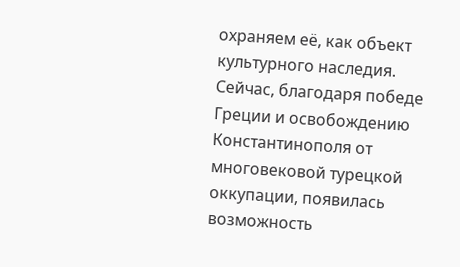охраняем её, как объект культурного наследия.
Сейчас, благодаря победе Греции и освобождению Константинополя от многовековой турецкой оккупации, появилась возможность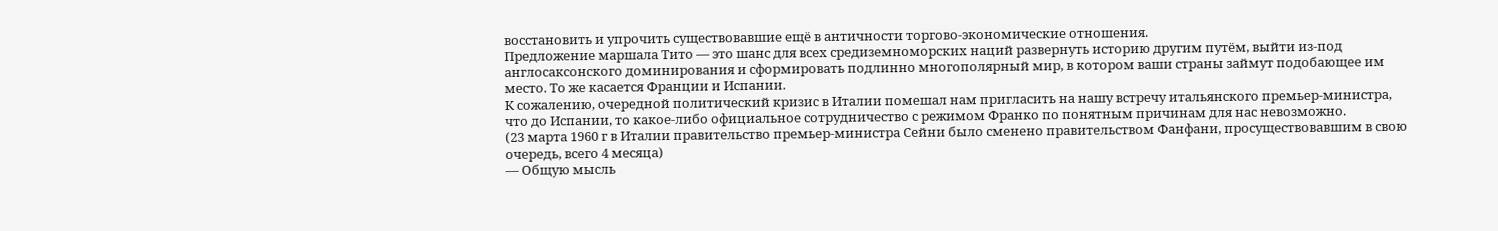восстановить и упрочить существовавшие ещё в античности торгово-экономические отношения.
Предложение маршала Тито — это шанс для всех средиземноморских наций развернуть историю другим путём, выйти из-под англосаксонского доминирования и сформировать подлинно многополярный мир, в котором ваши страны займут подобающее им место. То же касается Франции и Испании.
К сожалению, очередной политический кризис в Италии помешал нам пригласить на нашу встречу итальянского премьер-министра, что до Испании, то какое-либо официальное сотрудничество с режимом Франко по понятным причинам для нас невозможно.
(23 марта 1960 г в Италии правительство премьер-министра Сейни было сменено правительством Фанфани, просуществовавшим в свою очередь, всего 4 месяца)
— Общую мысль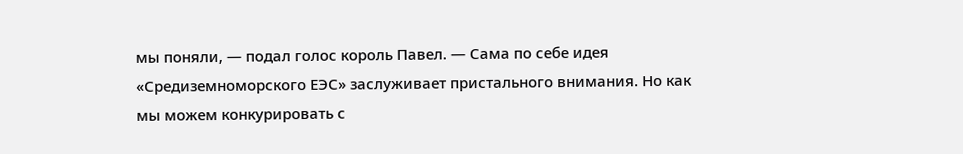мы поняли, — подал голос король Павел. — Сама по себе идея «Средиземноморского ЕЭС» заслуживает пристального внимания. Но как мы можем конкурировать с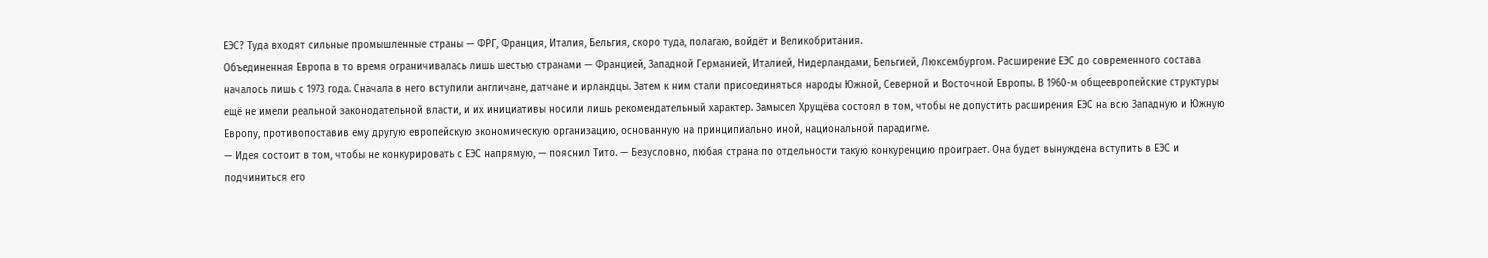ЕЭС? Туда входят сильные промышленные страны — ФРГ, Франция, Италия, Бельгия, скоро туда, полагаю, войдёт и Великобритания.
Объединенная Европа в то время ограничивалась лишь шестью странами — Францией, Западной Германией, Италией, Нидерландами, Бельгией, Люксембургом. Расширение ЕЭС до современного состава началось лишь с 1973 года. Сначала в него вступили англичане, датчане и ирландцы. Затем к ним стали присоединяться народы Южной, Северной и Восточной Европы. В 1960-м общеевропейские структуры ещё не имели реальной законодательной власти, и их инициативы носили лишь рекомендательный характер. Замысел Хрущёва состоял в том, чтобы не допустить расширения ЕЭС на всю Западную и Южную Европу, противопоставив ему другую европейскую экономическую организацию, основанную на принципиально иной, национальной парадигме.
— Идея состоит в том, чтобы не конкурировать с ЕЭС напрямую, — пояснил Тито. — Безусловно, любая страна по отдельности такую конкуренцию проиграет. Она будет вынуждена вступить в ЕЭС и подчиниться его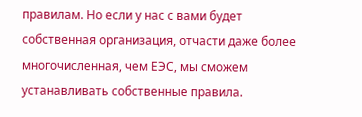правилам. Но если у нас с вами будет собственная организация, отчасти даже более многочисленная, чем ЕЭС, мы сможем устанавливать собственные правила.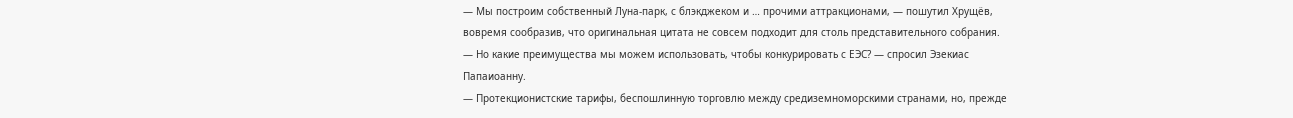— Мы построим собственный Луна-парк, с блэкджеком и … прочими аттракционами, — пошутил Хрущёв, вовремя сообразив, что оригинальная цитата не совсем подходит для столь представительного собрания.
— Но какие преимущества мы можем использовать, чтобы конкурировать с ЕЭС? — спросил Эзекиас Папаиоанну.
— Протекционистские тарифы, беспошлинную торговлю между средиземноморскими странами, но, прежде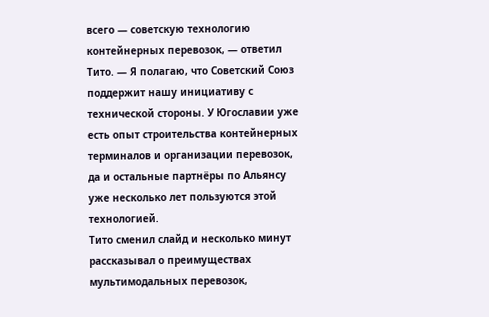всего — советскую технологию контейнерных перевозок, — ответил Тито. — Я полагаю, что Советский Союз поддержит нашу инициативу с технической стороны. У Югославии уже есть опыт строительства контейнерных терминалов и организации перевозок, да и остальные партнёры по Альянсу уже несколько лет пользуются этой технологией.
Тито сменил слайд и несколько минут рассказывал о преимуществах мультимодальных перевозок,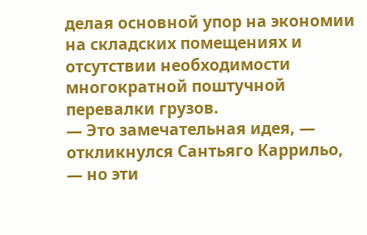делая основной упор на экономии на складских помещениях и отсутствии необходимости многократной поштучной перевалки грузов.
— Это замечательная идея, — откликнулся Сантьяго Каррильо, — но эти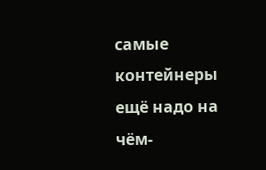самые контейнеры ещё надо на чём-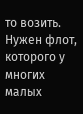то возить. Нужен флот, которого у многих малых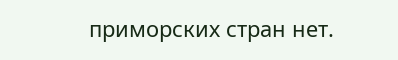приморских стран нет.